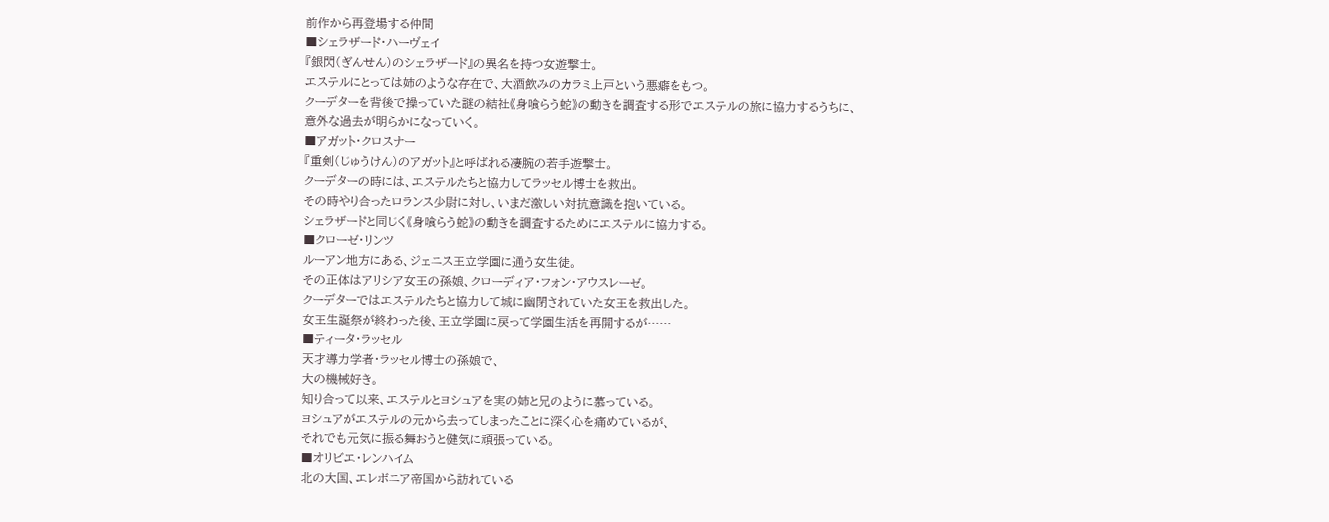前作から再登場する仲間
■シェラザード・ハーヴェイ
『銀閃(ぎんせん)のシェラザード』の異名を持つ女遊撃士。
エステルにとっては姉のような存在で、大酒飲みのカラミ上戸という悪癖をもつ。
クーデターを背後で操っていた謎の結社《身喰らう蛇》の動きを調査する形でエステルの旅に協力するうちに、
意外な過去が明らかになっていく。
■アガット・クロスナー
『重剣(じゅうけん)のアガット』と呼ばれる凄腕の若手遊撃士。
クーデターの時には、エステルたちと協力してラッセル博士を救出。
その時やり合ったロランス少尉に対し、いまだ激しい対抗意識を抱いている。
シェラザードと同じく《身喰らう蛇》の動きを調査するためにエステルに協力する。
■クローゼ・リンツ
ルーアン地方にある、ジェニス王立学園に通う女生徒。
その正体はアリシア女王の孫娘、クローディア・フォン・アウスレーゼ。
クーデターではエステルたちと協力して城に幽閉されていた女王を救出した。
女王生誕祭が終わった後、王立学園に戻って学園生活を再開するが……
■ティータ・ラッセル
天才導力学者・ラッセル博士の孫娘で、
大の機械好き。
知り合って以来、エステルとヨシュアを実の姉と兄のように慕っている。
ヨシュアがエステルの元から去ってしまったことに深く心を痛めているが、
それでも元気に振る舞おうと健気に頑張っている。
■オリビエ・レンハイム
北の大国、エレボニア帝国から訪れている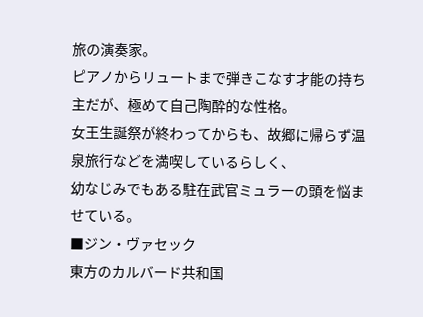旅の演奏家。
ピアノからリュートまで弾きこなす才能の持ち主だが、極めて自己陶酔的な性格。
女王生誕祭が終わってからも、故郷に帰らず温泉旅行などを満喫しているらしく、
幼なじみでもある駐在武官ミュラーの頭を悩ませている。
■ジン・ヴァセック
東方のカルバード共和国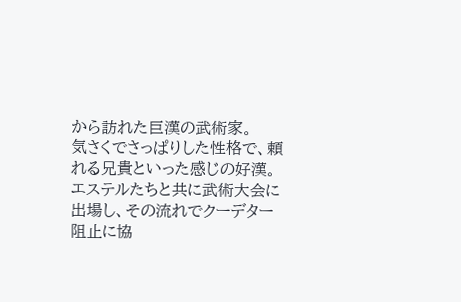から訪れた巨漢の武術家。
気さくでさっぱりした性格で、頼れる兄貴といった感じの好漢。
エステルたちと共に武術大会に出場し、その流れでクーデター阻止に協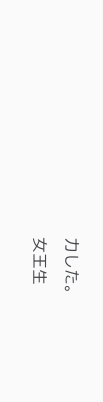力した。
女王生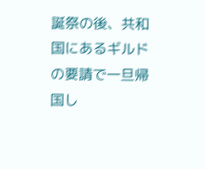誕祭の後、共和国にあるギルドの要請で一旦帰国し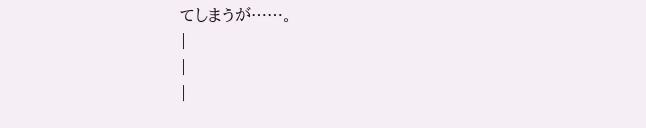てしまうが……。
|
|
|